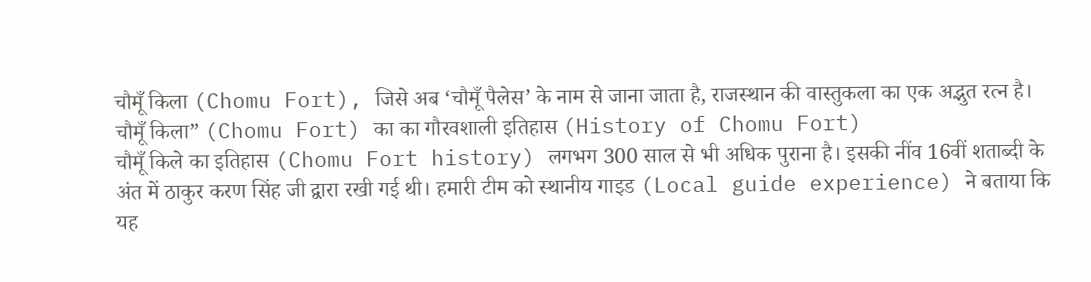चौमूँ किला (Chomu Fort), जिसे अब ‘चौमूँ पैलेस’ के नाम से जाना जाता है, राजस्थान की वास्तुकला का एक अद्भुत रत्न है।
चौमूँ किला” (Chomu Fort) का का गौरवशाली इतिहास (History of Chomu Fort)
चौमूँ किले का इतिहास (Chomu Fort history) लगभग 300 साल से भी अधिक पुराना है। इसकी नींव 16वीं शताब्दी के अंत में ठाकुर करण सिंह जी द्वारा रखी गई थी। हमारी टीम को स्थानीय गाइड (Local guide experience) ने बताया कि यह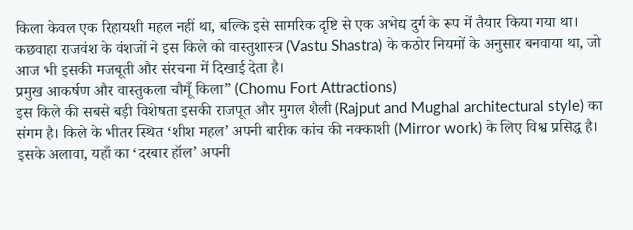किला केवल एक रिहायशी महल नहीं था, बल्कि इसे सामरिक दृष्टि से एक अभेद्य दुर्ग के रूप में तैयार किया गया था। कछवाहा राजवंश के वंशजों ने इस किले को वास्तुशास्त्र (Vastu Shastra) के कठोर नियमों के अनुसार बनवाया था, जो आज भी इसकी मजबूती और संरचना में दिखाई देता है।
प्रमुख आकर्षण और वास्तुकला चौमूँ किला” (Chomu Fort Attractions)
इस किले की सबसे बड़ी विशेषता इसकी राजपूत और मुगल शैली (Rajput and Mughal architectural style) का संगम है। किले के भीतर स्थित ‘शीश महल’ अपनी बारीक कांच की नक्काशी (Mirror work) के लिए विश्व प्रसिद्ध है। इसके अलावा, यहाँ का ‘दरबार हॉल’ अपनी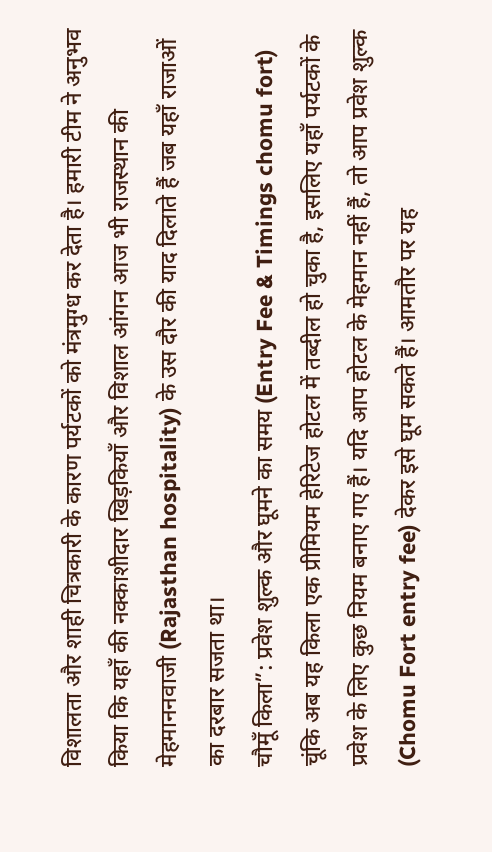विशालता और शाही चित्रकारी के कारण पर्यटकों को मंत्रमुग्ध कर देता है। हमारी टीम ने अनुभव किया कि यहाँ की नक्काशीदार खिड़कियाँ और विशाल आंगन आज भी राजस्थान की मेहमाननवाजी (Rajasthan hospitality) के उस दौर की याद दिलाते हैं जब यहाँ राजाओं का दरबार सजता था।
चौमूँ किला”: प्रवेश शुल्क और घूमने का समय (Entry Fee & Timings chomu fort)
चूंकि अब यह किला एक प्रीमियम हेरिटेज होटल में तब्दील हो चुका है, इसलिए यहाँ पर्यटकों के प्रवेश के लिए कुछ नियम बनाए गए हैं। यदि आप होटल के मेहमान नहीं हैं, तो आप प्रवेश शुल्क (Chomu Fort entry fee) देकर इसे घूम सकते हैं। आमतौर पर यह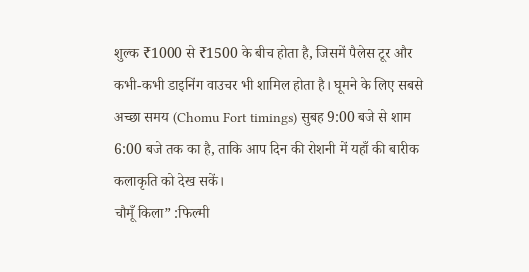शुल्क ₹1000 से ₹1500 के बीच होता है, जिसमें पैलेस टूर और कभी-कभी डाइनिंग वाउचर भी शामिल होता है। घूमने के लिए सबसे अच्छा समय (Chomu Fort timings) सुबह 9:00 बजे से शाम 6:00 बजे तक का है, ताकि आप दिन की रोशनी में यहाँ की बारीक कलाकृति को देख सकें।
चौमूँ किला” :फिल्मी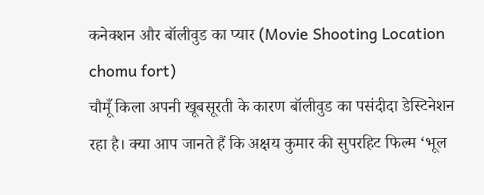कनेक्शन और बॉलीवुड का प्यार (Movie Shooting Location chomu fort)
चौमूँ किला अपनी खूबसूरती के कारण बॉलीवुड का पसंदीदा डेस्टिनेशन रहा है। क्या आप जानते हैं कि अक्षय कुमार की सुपरहिट फिल्म ‘भूल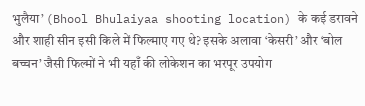भुलैया’ (Bhool Bhulaiyaa shooting location) के कई डरावने और शाही सीन इसी किले में फिल्माए गए थे? इसके अलावा ‘केसरी’ और ‘बोल बच्चन’ जैसी फिल्मों ने भी यहाँ की लोकेशन का भरपूर उपयोग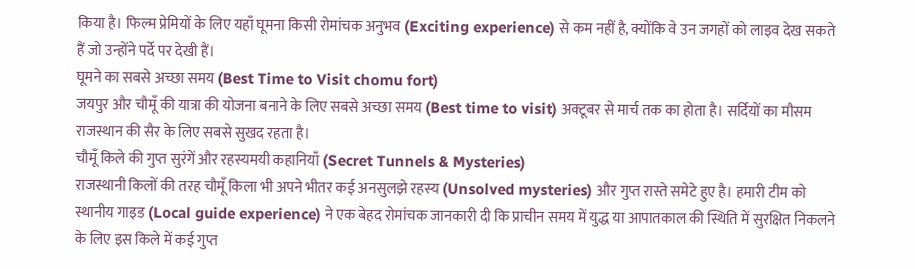किया है। फिल्म प्रेमियों के लिए यहाँ घूमना किसी रोमांचक अनुभव (Exciting experience) से कम नहीं है, क्योंकि वे उन जगहों को लाइव देख सकते हैं जो उन्होंने पर्दे पर देखी हैं।
घूमने का सबसे अच्छा समय (Best Time to Visit chomu fort)
जयपुर और चौमूँ की यात्रा की योजना बनाने के लिए सबसे अच्छा समय (Best time to visit) अक्टूबर से मार्च तक का होता है। सर्दियों का मौसम राजस्थान की सैर के लिए सबसे सुखद रहता है।
चौमूँ किले की गुप्त सुरंगें और रहस्यमयी कहानियाँ (Secret Tunnels & Mysteries)
राजस्थानी किलों की तरह चौमूँ किला भी अपने भीतर कई अनसुलझे रहस्य (Unsolved mysteries) और गुप्त रास्ते समेटे हुए है। हमारी टीम को स्थानीय गाइड (Local guide experience) ने एक बेहद रोमांचक जानकारी दी कि प्राचीन समय में युद्ध या आपातकाल की स्थिति में सुरक्षित निकलने के लिए इस किले में कई गुप्त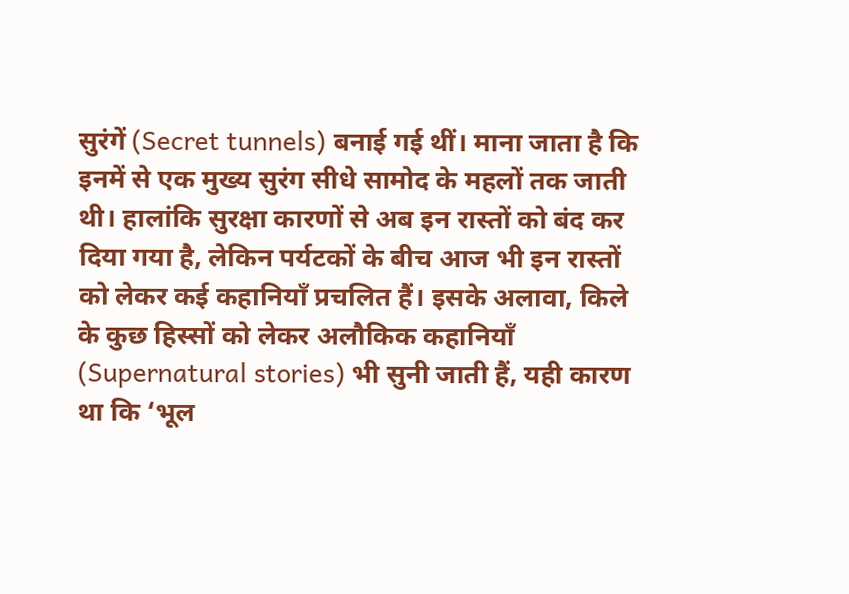सुरंगें (Secret tunnels) बनाई गई थीं। माना जाता है कि इनमें से एक मुख्य सुरंग सीधे सामोद के महलों तक जाती थी। हालांकि सुरक्षा कारणों से अब इन रास्तों को बंद कर दिया गया है, लेकिन पर्यटकों के बीच आज भी इन रास्तों को लेकर कई कहानियाँ प्रचलित हैं। इसके अलावा, किले के कुछ हिस्सों को लेकर अलौकिक कहानियाँ (Supernatural stories) भी सुनी जाती हैं, यही कारण था कि ‘भूल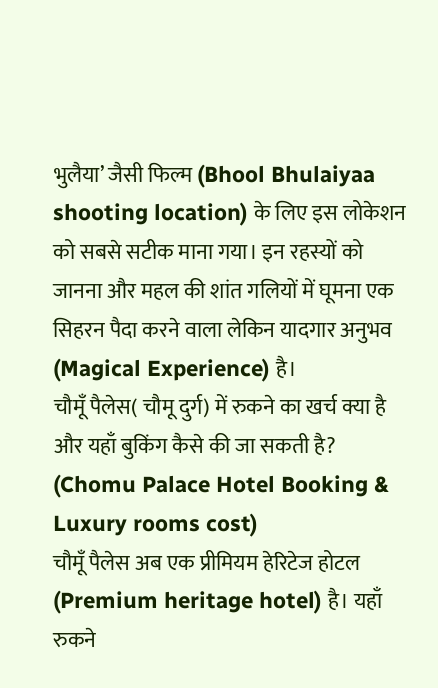भुलैया’ जैसी फिल्म (Bhool Bhulaiyaa shooting location) के लिए इस लोकेशन को सबसे सटीक माना गया। इन रहस्यों को जानना और महल की शांत गलियों में घूमना एक सिहरन पैदा करने वाला लेकिन यादगार अनुभव (Magical Experience) है।
चौमूँ पैलेस( चौमू दुर्ग) में रुकने का खर्च क्या है और यहाँ बुकिंग कैसे की जा सकती है? (Chomu Palace Hotel Booking & Luxury rooms cost)
चौमूँ पैलेस अब एक प्रीमियम हेरिटेज होटल (Premium heritage hotel) है। यहाँ रुकने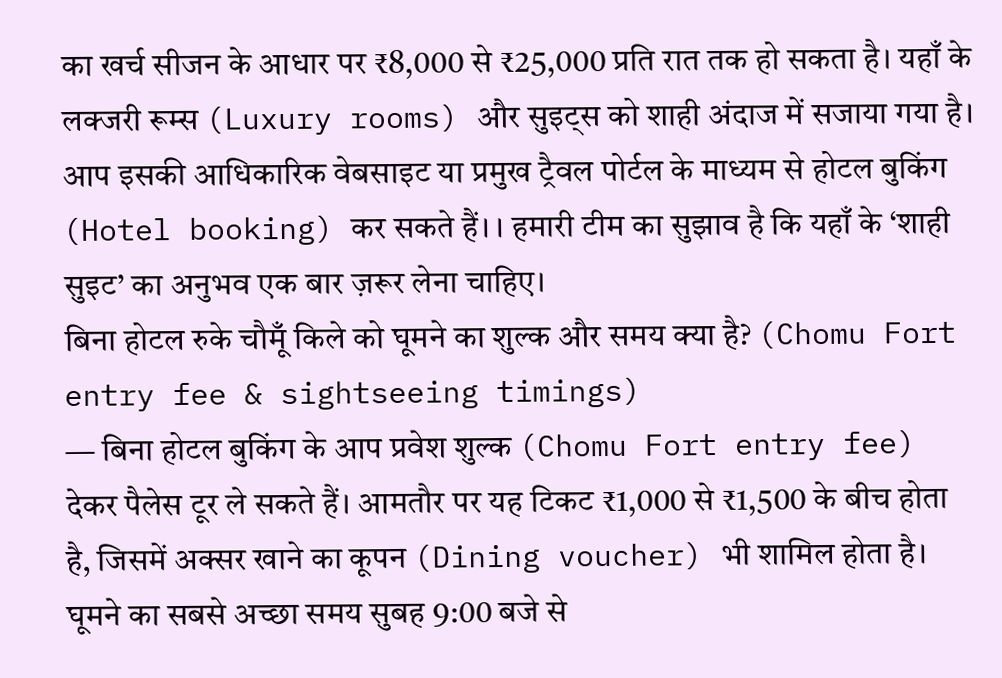का खर्च सीजन के आधार पर ₹8,000 से ₹25,000 प्रति रात तक हो सकता है। यहाँ के लक्जरी रूम्स (Luxury rooms) और सुइट्स को शाही अंदाज में सजाया गया है। आप इसकी आधिकारिक वेबसाइट या प्रमुख ट्रैवल पोर्टल के माध्यम से होटल बुकिंग (Hotel booking) कर सकते हैं। । हमारी टीम का सुझाव है कि यहाँ के ‘शाही सुइट’ का अनुभव एक बार ज़रूर लेना चाहिए।
बिना होटल रुके चौमूँ किले को घूमने का शुल्क और समय क्या है? (Chomu Fort entry fee & sightseeing timings)
— बिना होटल बुकिंग के आप प्रवेश शुल्क (Chomu Fort entry fee) देकर पैलेस टूर ले सकते हैं। आमतौर पर यह टिकट ₹1,000 से ₹1,500 के बीच होता है, जिसमें अक्सर खाने का कूपन (Dining voucher) भी शामिल होता है। घूमने का सबसे अच्छा समय सुबह 9:00 बजे से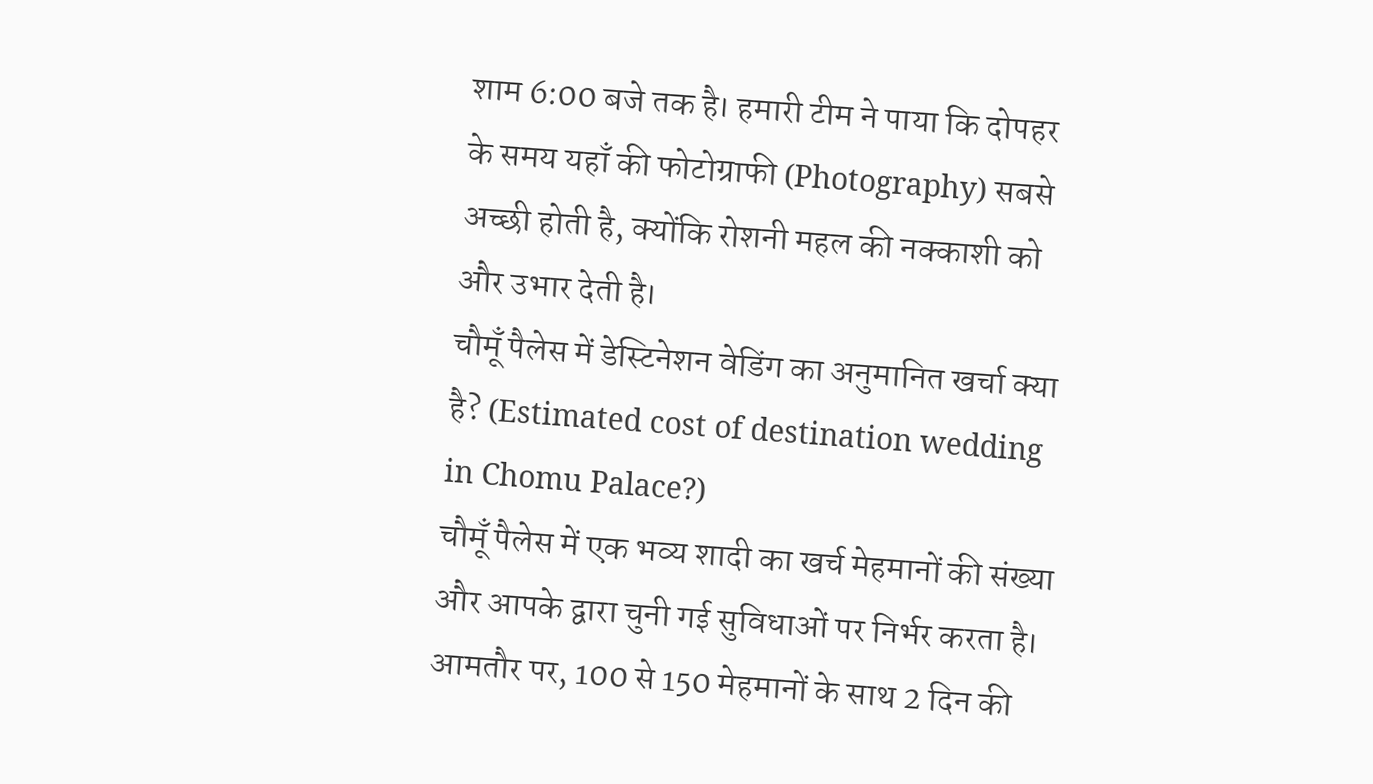शाम 6:00 बजे तक है। हमारी टीम ने पाया कि दोपहर के समय यहाँ की फोटोग्राफी (Photography) सबसे अच्छी होती है, क्योंकि रोशनी महल की नक्काशी को और उभार देती है।
चौमूँ पैलेस में डेस्टिनेशन वेडिंग का अनुमानित खर्चा क्या है? (Estimated cost of destination wedding in Chomu Palace?)
चौमूँ पैलेस में एक भव्य शादी का खर्च मेहमानों की संख्या और आपके द्वारा चुनी गई सुविधाओं पर निर्भर करता है। आमतौर पर, 100 से 150 मेहमानों के साथ 2 दिन की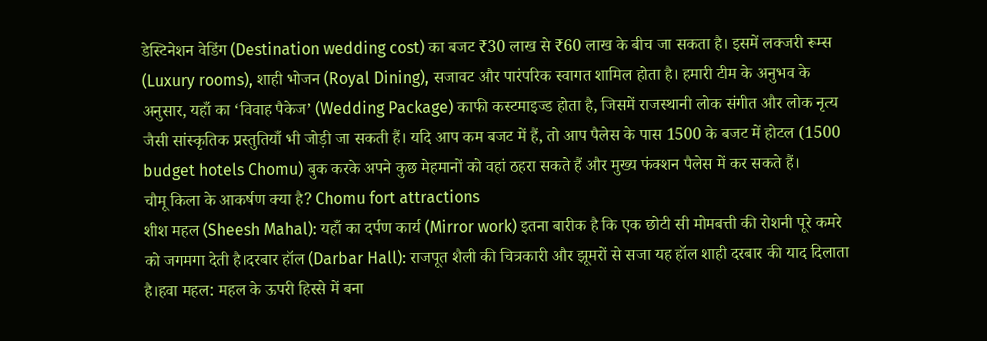डेस्टिनेशन वेडिंग (Destination wedding cost) का बजट ₹30 लाख से ₹60 लाख के बीच जा सकता है। इसमें लक्जरी रूम्स (Luxury rooms), शाही भोजन (Royal Dining), सजावट और पारंपरिक स्वागत शामिल होता है। हमारी टीम के अनुभव के अनुसार, यहाँ का ‘विवाह पैकेज’ (Wedding Package) काफी कस्टमाइज्ड होता है, जिसमें राजस्थानी लोक संगीत और लोक नृत्य जैसी सांस्कृतिक प्रस्तुतियाँ भी जोड़ी जा सकती हैं। यदि आप कम बजट में हैं, तो आप पैलेस के पास 1500 के बजट में होटल (1500 budget hotels Chomu) बुक करके अपने कुछ मेहमानों को वहां ठहरा सकते हैं और मुख्य फंक्शन पैलेस में कर सकते हैं।
चौमू किला के आकर्षण क्या है? Chomu fort attractions
शीश महल (Sheesh Mahal): यहाँ का दर्पण कार्य (Mirror work) इतना बारीक है कि एक छोटी सी मोमबत्ती की रोशनी पूरे कमरे को जगमगा देती है।दरबार हॉल (Darbar Hall): राजपूत शैली की चित्रकारी और झूमरों से सजा यह हॉल शाही दरबार की याद दिलाता है।हवा महल: महल के ऊपरी हिस्से में बना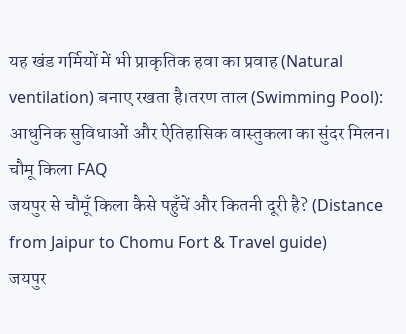यह खंड गर्मियों में भी प्राकृतिक हवा का प्रवाह (Natural ventilation) बनाए रखता है।तरण ताल (Swimming Pool): आधुनिक सुविधाओं और ऐतिहासिक वास्तुकला का सुंदर मिलन।
चौमू किला FAQ
जयपुर से चौमूँ किला कैसे पहुँचें और कितनी दूरी है? (Distance from Jaipur to Chomu Fort & Travel guide)
जयपुर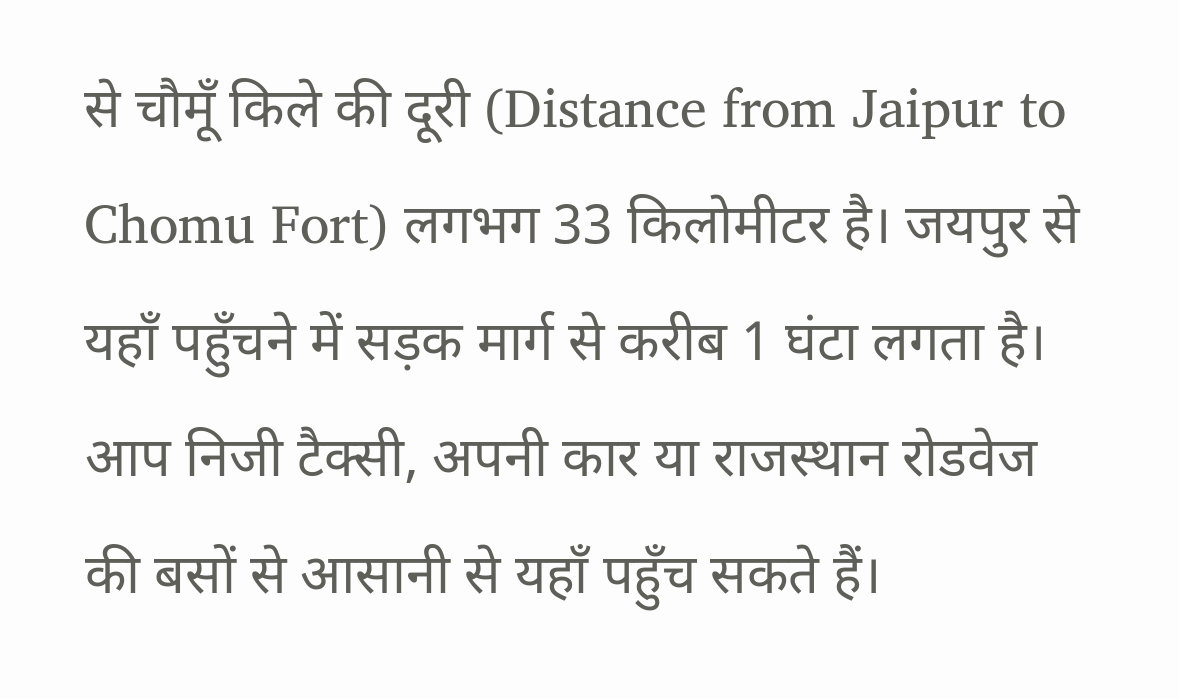से चौमूँ किले की दूरी (Distance from Jaipur to Chomu Fort) लगभग 33 किलोमीटर है। जयपुर से यहाँ पहुँचने में सड़क मार्ग से करीब 1 घंटा लगता है। आप निजी टैक्सी, अपनी कार या राजस्थान रोडवेज की बसों से आसानी से यहाँ पहुँच सकते हैं।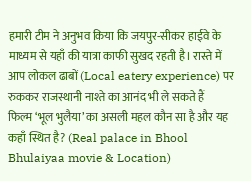हमारी टीम ने अनुभव किया कि जयपुर-सीकर हाईवे के माध्यम से यहाँ की यात्रा काफी सुखद रहती है। रास्ते में आप लोकल ढाबों (Local eatery experience) पर रुककर राजस्थानी नाश्ते का आनंद भी ले सकते हैं
फिल्म ‘भूल भुलैया’ का असली महल कौन सा है और यह कहाँ स्थित है? (Real palace in Bhool Bhulaiyaa movie & Location)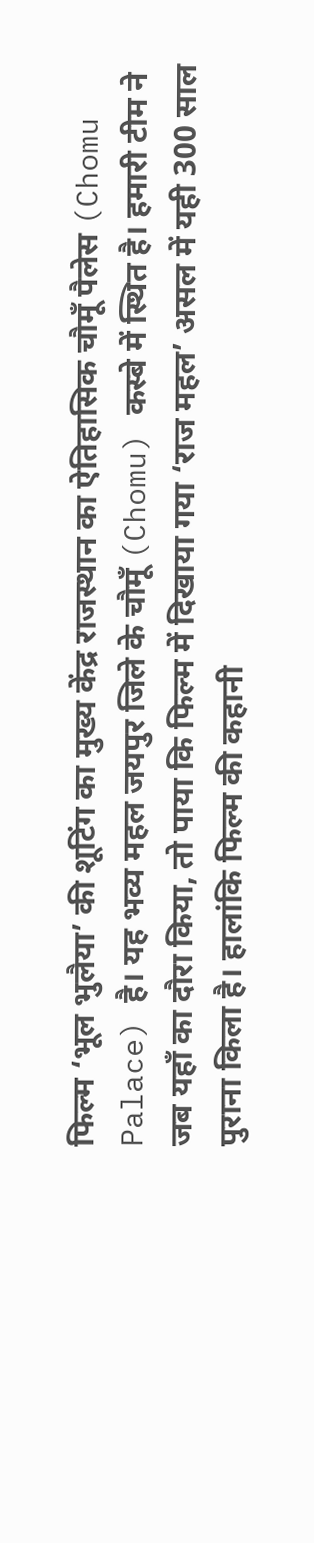फिल्म ‘भूल भुलैया’ की शूटिंग का मुख्य केंद्र राजस्थान का ऐतिहासिक चौमूँ पैलेस (Chomu Palace) है। यह भव्य महल जयपुर जिले के चौमूँ (Chomu) कस्बे में स्थित है। हमारी टीम ने जब यहाँ का दौरा किया, तो पाया कि फिल्म में दिखाया गया ‘राज महल’ असल में यही 300 साल पुराना किला है। हालांकि फिल्म की कहानी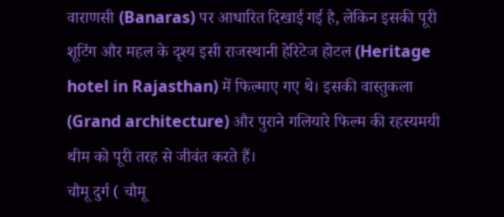वाराणसी (Banaras) पर आधारित दिखाई गई है, लेकिन इसकी पूरी शूटिंग और महल के दृश्य इसी राजस्थानी हेरिटेज होटल (Heritage hotel in Rajasthan) में फिल्माए गए थे। इसकी वास्तुकला (Grand architecture) और पुराने गलियारे फिल्म की रहस्यमयी थीम को पूरी तरह से जीवंत करते हैं।
चौमू दुर्ग ( चौमू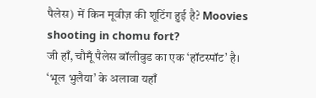पैलेस) में किन मूवीज़ की शूटिंग हुई है? Moovies shooting in chomu fort?
जी हाँ, चौमूँ पैलेस बॉलीवुड का एक ‘हॉटस्पॉट’ है। ‘भूल भुलैया’ के अलावा यहाँ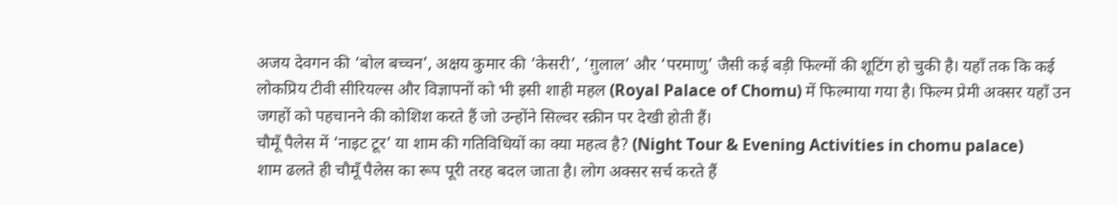अजय देवगन की ‘बोल बच्चन’, अक्षय कुमार की ‘केसरी’, ‘ग़ुलाल’ और ‘परमाणु’ जैसी कई बड़ी फिल्मों की शूटिंग हो चुकी है। यहाँ तक कि कई लोकप्रिय टीवी सीरियल्स और विज्ञापनों को भी इसी शाही महल (Royal Palace of Chomu) में फिल्माया गया है। फिल्म प्रेमी अक्सर यहाँ उन जगहों को पहचानने की कोशिश करते हैं जो उन्होंने सिल्वर स्क्रीन पर देखी होती हैं।
चौमूँ पैलेस में ‘नाइट टूर’ या शाम की गतिविधियों का क्या महत्व है? (Night Tour & Evening Activities in chomu palace)
शाम ढलते ही चौमूँ पैलेस का रूप पूरी तरह बदल जाता है। लोग अक्सर सर्च करते हैं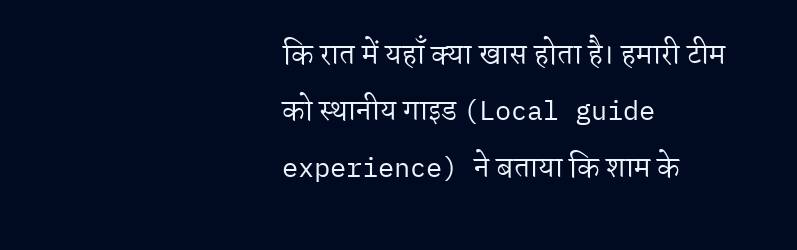कि रात में यहाँ क्या खास होता है। हमारी टीम को स्थानीय गाइड (Local guide experience) ने बताया कि शाम के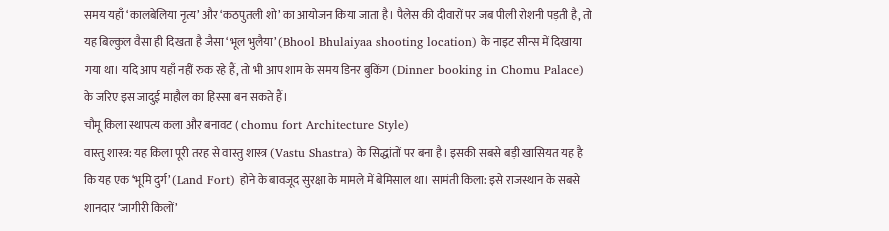समय यहाँ ‘कालबेलिया नृत्य’ और ‘कठपुतली शो’ का आयोजन किया जाता है। पैलेस की दीवारों पर जब पीली रोशनी पड़ती है, तो यह बिल्कुल वैसा ही दिखता है जैसा ‘भूल भुलैया’ (Bhool Bhulaiyaa shooting location) के नाइट सीन्स में दिखाया गया था। यदि आप यहाँ नहीं रुक रहे हैं, तो भी आप शाम के समय डिनर बुकिंग (Dinner booking in Chomu Palace) के जरिए इस जादुई माहौल का हिस्सा बन सकते हैं।
चौमू किला स्थापत्य कला और बनावट ( chomu fort Architecture Style)
वास्तु शास्त्र: यह किला पूरी तरह से वास्तु शास्त्र (Vastu Shastra) के सिद्धांतों पर बना है। इसकी सबसे बड़ी खासियत यह है कि यह एक ‘भूमि दुर्ग’ (Land Fort) होने के बावजूद सुरक्षा के मामले में बेमिसाल था। सामंती किला: इसे राजस्थान के सबसे शानदार ‘जागीरी किलों’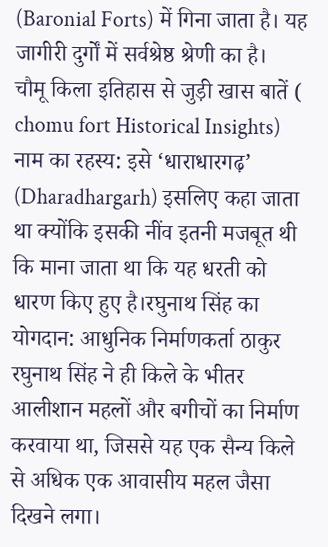(Baronial Forts) में गिना जाता है। यह जागीरी दुर्गों में सर्वश्रेष्ठ श्रेणी का है।
चौमू किला इतिहास से जुड़ी खास बातें ( chomu fort Historical Insights)
नाम का रहस्य: इसे ‘धाराधारगढ़’ (Dharadhargarh) इसलिए कहा जाता था क्योंकि इसकी नींव इतनी मजबूत थी कि माना जाता था कि यह धरती को धारण किए हुए है।रघुनाथ सिंह का योगदान: आधुनिक निर्माणकर्ता ठाकुर रघुनाथ सिंह ने ही किले के भीतर आलीशान महलों और बगीचों का निर्माण करवाया था, जिससे यह एक सैन्य किले से अधिक एक आवासीय महल जैसा दिखने लगा।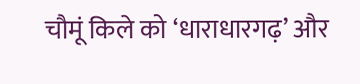चौमूं किले को ‘धाराधारगढ़’ और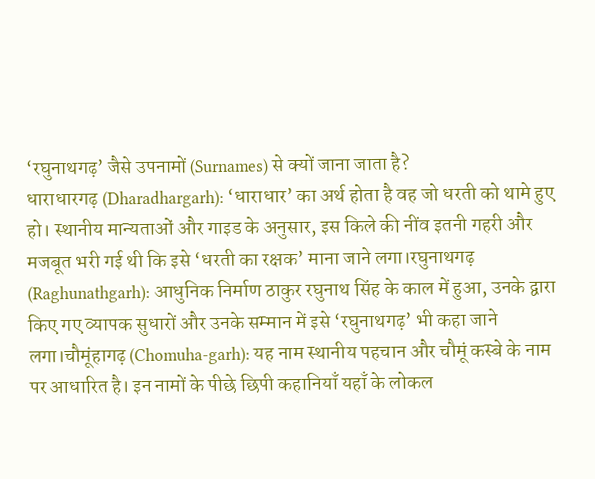‘रघुनाथगढ़’ जैसे उपनामों (Surnames) से क्यों जाना जाता है?
धाराधारगढ़ (Dharadhargarh): ‘धाराधार’ का अर्थ होता है वह जो धरती को थामे हुए हो। स्थानीय मान्यताओं और गाइड के अनुसार, इस किले की नींव इतनी गहरी और मजबूत भरी गई थी कि इसे ‘धरती का रक्षक’ माना जाने लगा।रघुनाथगढ़ (Raghunathgarh): आधुनिक निर्माण ठाकुर रघुनाथ सिंह के काल में हुआ, उनके द्वारा किए गए व्यापक सुधारों और उनके सम्मान में इसे ‘रघुनाथगढ़’ भी कहा जाने लगा।चौमूंहागढ़ (Chomuha-garh): यह नाम स्थानीय पहचान और चौमूं कस्बे के नाम पर आधारित है। इन नामों के पीछे छिपी कहानियाँ यहाँ के लोकल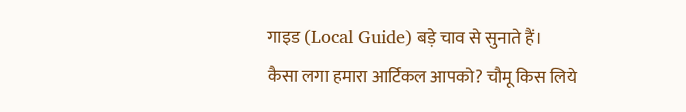गाइड (Local Guide) बड़े चाव से सुनाते हैं।
कैसा लगा हमारा आर्टिकल आपको? चौमू किस लिये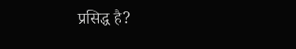प्रसिद्ध है?